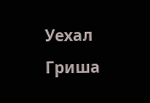Уехал Гриша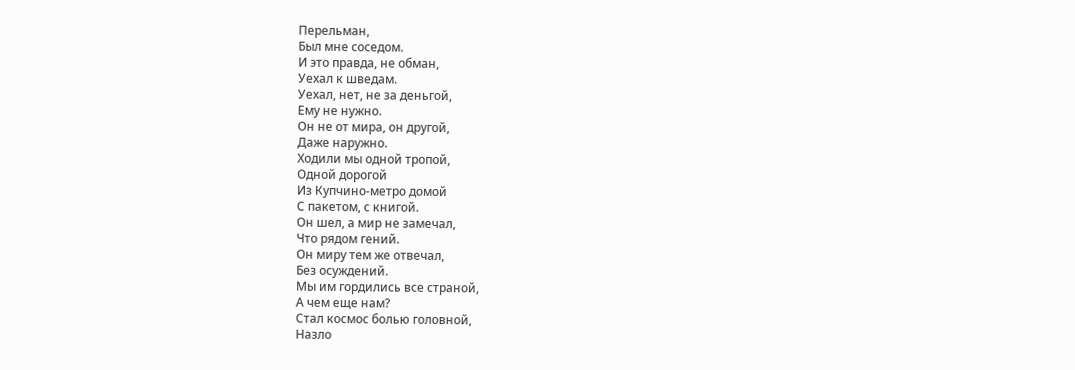Перельман,
Был мне соседом.
И это правда, не обман,
Уехал к шведам.
Уехал, нет, не за деньгой,
Ему не нужно.
Он не от мира, он другой,
Даже наружно.
Ходили мы одной тропой,
Одной дорогой
Из Купчино-метро домой
С пакетом, с книгой.
Он шел, а мир не замечал,
Что рядом гений.
Он миру тем же отвечал,
Без осуждений.
Мы им гордились все страной,
А чем еще нам?
Стал космос болью головной,
Назло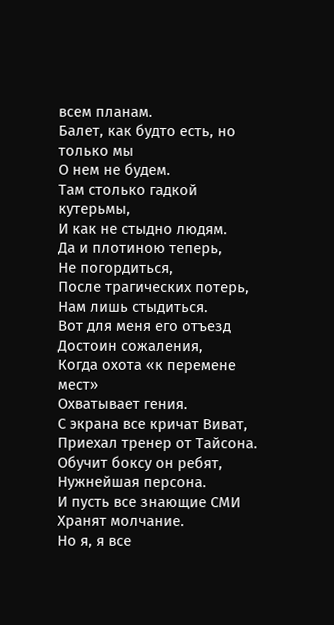всем планам.
Балет, как будто есть, но только мы
О нем не будем.
Там столько гадкой кутерьмы,
И как не стыдно людям.
Да и плотиною теперь,
Не погордиться,
После трагических потерь,
Нам лишь стыдиться.
Вот для меня его отъезд
Достоин сожаления,
Когда охота «к перемене мест»
Охватывает гения.
С экрана все кричат Виват,
Приехал тренер от Тайсона.
Обучит боксу он ребят,
Нужнейшая персона.
И пусть все знающие СМИ
Хранят молчание.
Но я, я все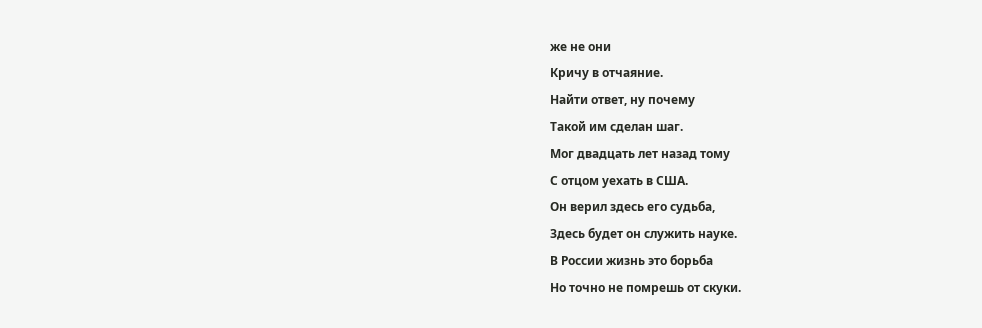же не они
Кричу в отчаяние.
Найти ответ, ну почему
Такой им сделан шаг.
Мог двадцать лет назад тому
С отцом уехать в США.
Он верил здесь его судьба,
Здесь будет он служить науке.
В России жизнь это борьба
Но точно не помрешь от скуки.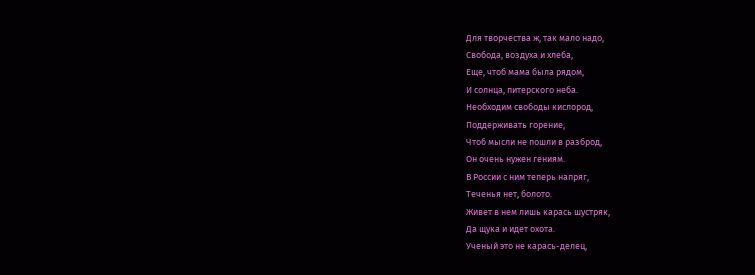Для творчества ж, так мало надо,
Свобода, воздуха и хлеба,
Еще, чтоб мама была рядом,
И солнца, питерского неба.
Необходим свободы кислород,
Поддерживать горение,
Чтоб мысли не пошли в разброд,
Он очень нужен гениям.
В России с ним теперь напряг,
Теченья нет, болото.
Живет в нем лишь карась шустряк,
Да щука и идет охота.
Ученый это не карась-делец,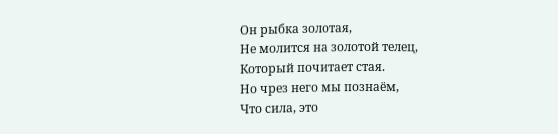Он рыбка золотая,
Не молится на золотой телец,
Который почитает стая.
Но чрез него мы познаём,
Что сила, это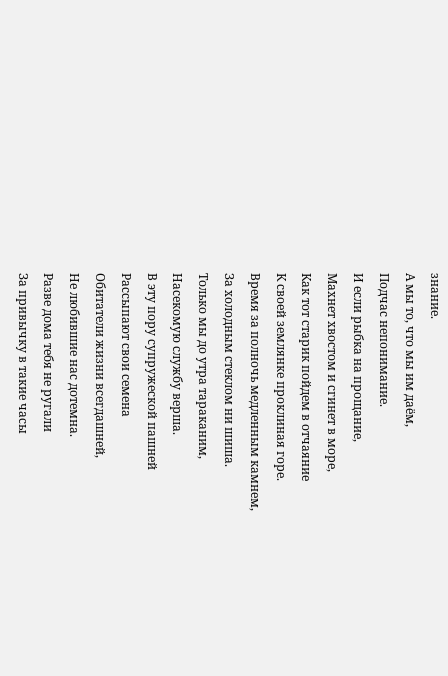знание.
А мы то, что мы им даём,
Подчас непонимание.
И если рыбка на прощание,
Махнет хвостом и сгинет в море,
Как тот старик пойдем в отчаяние
К своей землянке проклиная горе.
Время за полночь медленным камнем,
За холодным стеклом ни шиша.
Только мы до утра тараканим,
Насекомую службу верша.
В эту пору супружеской пашней
Рассыпают свои семена
Обитатели жизни всегдашней,
Не любившие нас дотемна.
Разве дома тебя не ругали
За привычку в такие часы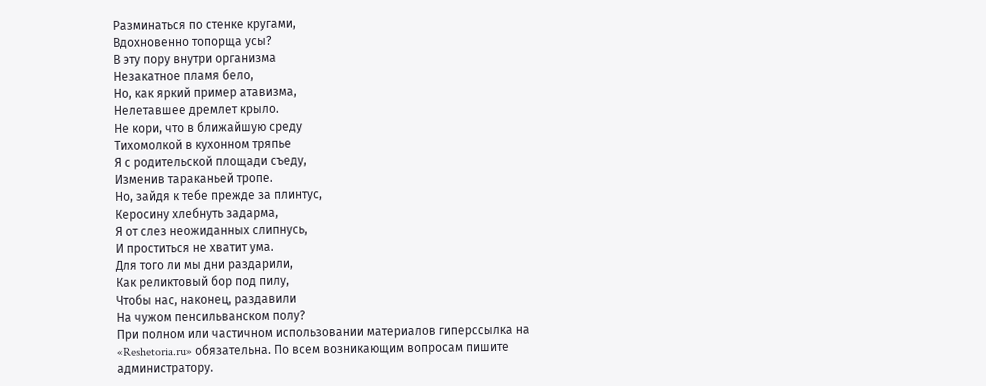Разминаться по стенке кругами,
Вдохновенно топорща усы?
В эту пору внутри организма
Незакатное пламя бело,
Но, как яркий пример атавизма,
Нелетавшее дремлет крыло.
Не кори, что в ближайшую среду
Тихомолкой в кухонном тряпье
Я с родительской площади съеду,
Изменив тараканьей тропе.
Но, зайдя к тебе прежде за плинтус,
Керосину хлебнуть задарма,
Я от слез неожиданных слипнусь,
И проститься не хватит ума.
Для того ли мы дни раздарили,
Как реликтовый бор под пилу,
Чтобы нас, наконец, раздавили
На чужом пенсильванском полу?
При полном или частичном использовании материалов гиперссылка на «Reshetoria.ru» обязательна. По всем возникающим вопросам пишите администратору.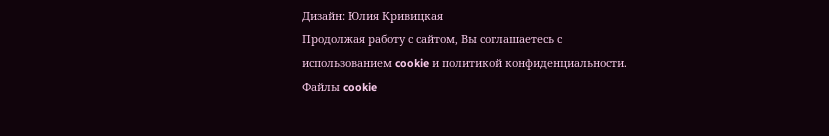Дизайн: Юлия Кривицкая
Продолжая работу с сайтом, Вы соглашаетесь с использованием cookie и политикой конфиденциальности. Файлы cookie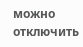можно отключить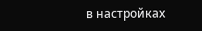в настройках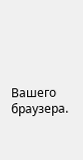Вашего браузера.